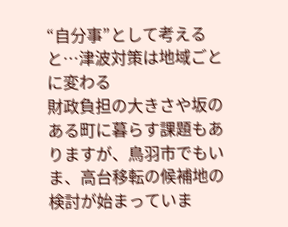“自分事”として考えると…津波対策は地域ごとに変わる
財政負担の大きさや坂のある町に暮らす課題もありますが、鳥羽市でもいま、高台移転の候補地の検討が始まっていま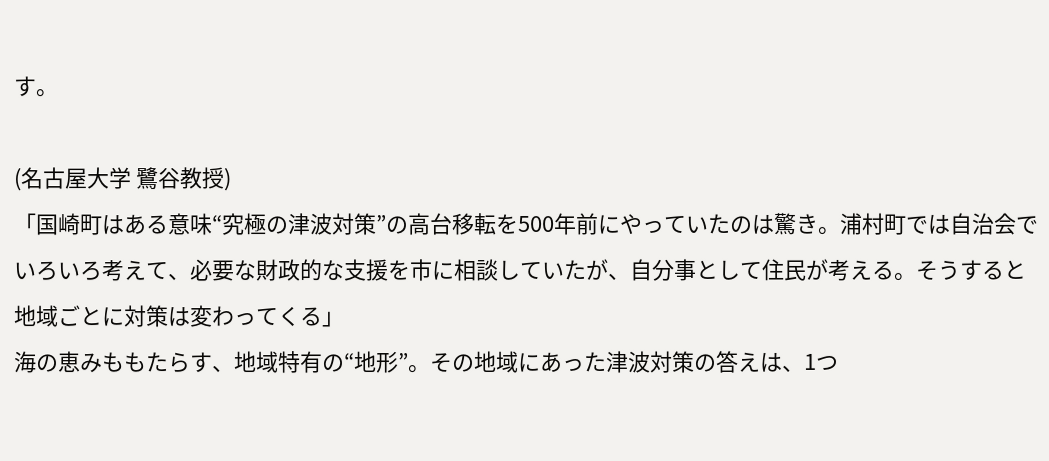す。

(名古屋大学 鷺谷教授)
「国崎町はある意味“究極の津波対策”の高台移転を500年前にやっていたのは驚き。浦村町では自治会でいろいろ考えて、必要な財政的な支援を市に相談していたが、自分事として住民が考える。そうすると地域ごとに対策は変わってくる」
海の恵みももたらす、地域特有の“地形”。その地域にあった津波対策の答えは、1つ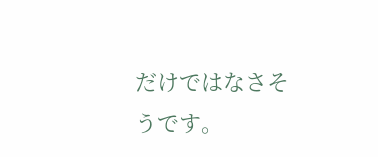だけではなさそうです。